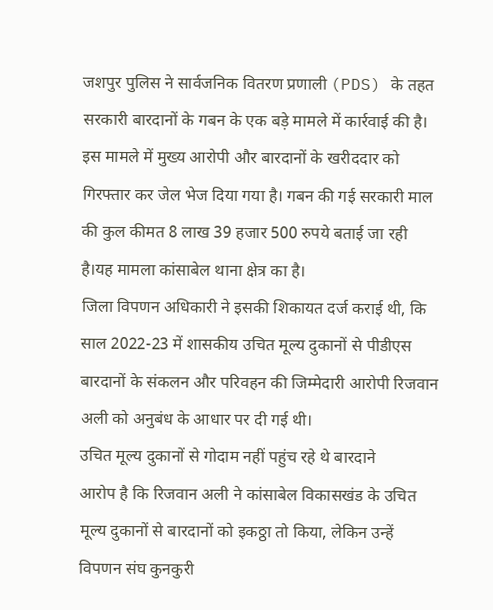जशपुर पुलिस ने सार्वजनिक वितरण प्रणाली (PDS) के तहत सरकारी बारदानों के गबन के एक बड़े मामले में कार्रवाई की है। इस मामले में मुख्य आरोपी और बारदानों के खरीददार को गिरफ्तार कर जेल भेज दिया गया है। गबन की गई सरकारी माल की कुल कीमत 8 लाख 39 हजार 500 रुपये बताई जा रही है।यह मामला कांसाबेल थाना क्षेत्र का है।
जिला विपणन अधिकारी ने इसकी शिकायत दर्ज कराई थी, कि साल 2022-23 में शासकीय उचित मूल्य दुकानों से पीडीएस बारदानों के संकलन और परिवहन की जिम्मेदारी आरोपी रिजवान अली को अनुबंध के आधार पर दी गई थी।
उचित मूल्य दुकानों से गोदाम नहीं पहुंच रहे थे बारदाने
आरोप है कि रिजवान अली ने कांसाबेल विकासखंड के उचित मूल्य दुकानों से बारदानों को इकठ्ठा तो किया, लेकिन उन्हें विपणन संघ कुनकुरी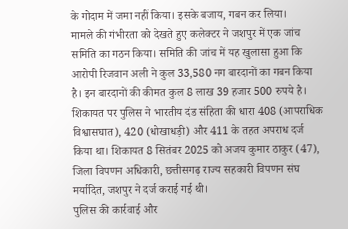के गोदाम में जमा नहीं किया। इसके बजाय, गबन कर लिया।
मामले की गंभीरता को देखते हुए कलेक्टर ने जशपुर में एक जांच समिति का गठन किया। समिति की जांच में यह खुलासा हुआ कि आरोपी रिजवान अली ने कुल 33,580 नग बारदानों का गबन किया है। इन बारदानों की कीमत कुल 8 लाख 39 हजार 500 रुपये है।
शिकायत पर पुलिस ने भारतीय दंड संहिता की धारा 408 (आपराधिक विश्वासघात), 420 (धोखाधड़ी) और 411 के तहत अपराध दर्ज किया था। शिकायत 8 सितंबर 2025 को अजय कुमार ठाकुर (47), जिला विपणन अधिकारी, छत्तीसगढ़ राज्य सहकारी विपणन संघ मर्यादित, जशपुर ने दर्ज कराई गई थी।
पुलिस की कार्रवाई और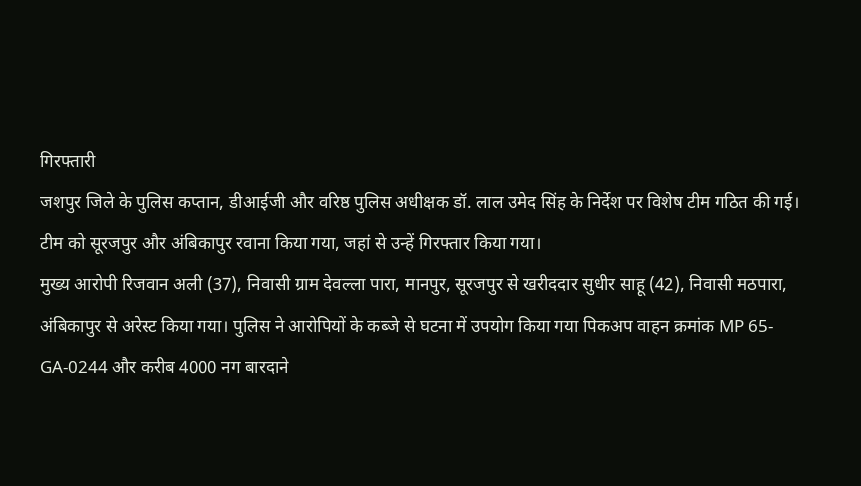गिरफ्तारी
जशपुर जिले के पुलिस कप्तान, डीआईजी और वरिष्ठ पुलिस अधीक्षक डॉ. लाल उमेद सिंह के निर्देश पर विशेष टीम गठित की गई। टीम को सूरजपुर और अंबिकापुर रवाना किया गया, जहां से उन्हें गिरफ्तार किया गया।
मुख्य आरोपी रिजवान अली (37), निवासी ग्राम देवल्ला पारा, मानपुर, सूरजपुर से खरीददार सुधीर साहू (42), निवासी मठपारा, अंबिकापुर से अरेस्ट किया गया। पुलिस ने आरोपियों के कब्जे से घटना में उपयोग किया गया पिकअप वाहन क्रमांक MP 65-GA-0244 और करीब 4000 नग बारदाने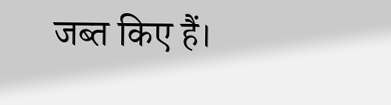जब्त किए हैं।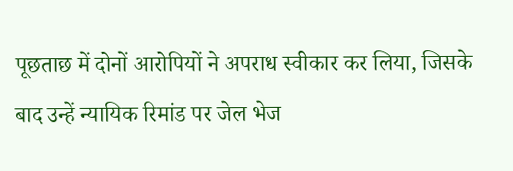पूछताछ में दोनों आरोपियों ने अपराध स्वीकार कर लिया, जिसके बाद उन्हें न्यायिक रिमांड पर जेल भेज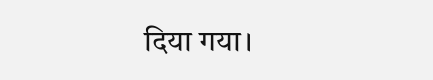दिया गया।